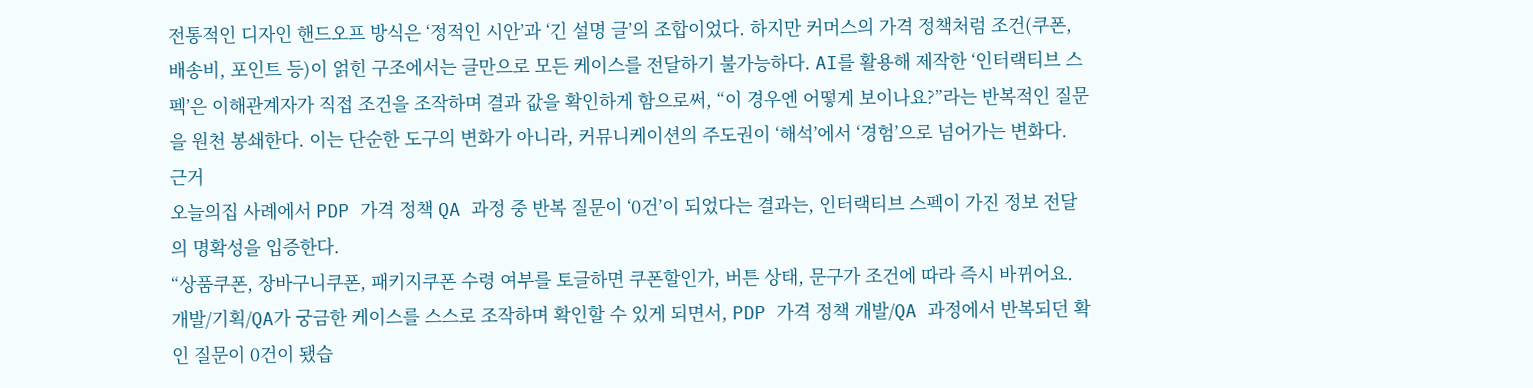전통적인 디자인 핸드오프 방식은 ‘정적인 시안’과 ‘긴 설명 글’의 조합이었다. 하지만 커머스의 가격 정책처럼 조건(쿠폰, 배송비, 포인트 등)이 얽힌 구조에서는 글만으로 모든 케이스를 전달하기 불가능하다. AI를 활용해 제작한 ‘인터랙티브 스펙’은 이해관계자가 직접 조건을 조작하며 결과 값을 확인하게 함으로써, “이 경우엔 어떻게 보이나요?”라는 반복적인 질문을 원천 봉쇄한다. 이는 단순한 도구의 변화가 아니라, 커뮤니케이션의 주도권이 ‘해석’에서 ‘경험’으로 넘어가는 변화다.
근거
오늘의집 사례에서 PDP 가격 정책 QA 과정 중 반복 질문이 ‘0건’이 되었다는 결과는, 인터랙티브 스펙이 가진 정보 전달의 명확성을 입증한다.
“상품쿠폰, 장바구니쿠폰, 패키지쿠폰 수령 여부를 토글하면 쿠폰할인가, 버튼 상태, 문구가 조건에 따라 즉시 바뀌어요. 개발/기획/QA가 궁금한 케이스를 스스로 조작하며 확인할 수 있게 되면서, PDP 가격 정책 개발/QA 과정에서 반복되던 확인 질문이 0건이 됐습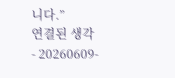니다.”
연결된 생각
- 20260609-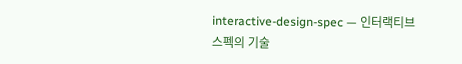interactive-design-spec — 인터랙티브 스펙의 기술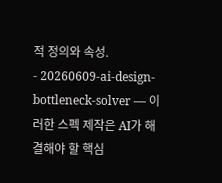적 정의와 속성.
- 20260609-ai-design-bottleneck-solver — 이러한 스펙 제작은 AI가 해결해야 할 핵심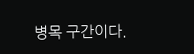병목 구간이다.